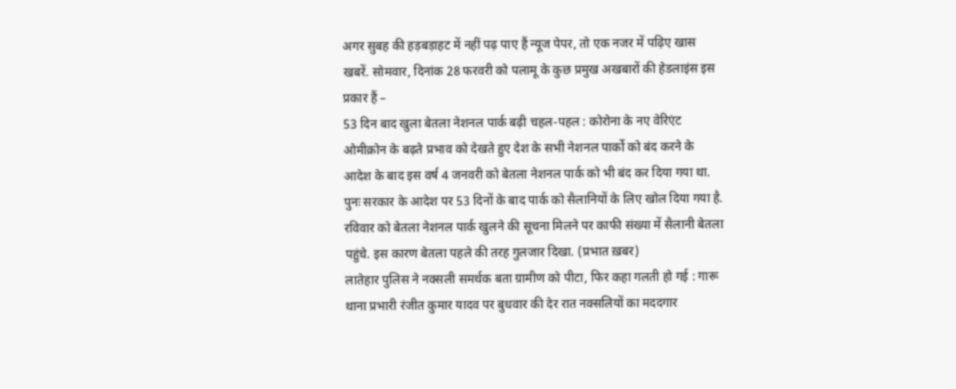अगर सुबह की हड़बड़ाहट में नहीं पढ़ पाए हैं न्यूज पेपर, तो एक नजर में पढ़िए खास खबरें. सोमवार, दिनांक 28 फरवरी को पलामू के कुछ प्रमुख अखबारों की हेडलाइंस इस प्रकार हैं –
53 दिन बाद खुला बेतला नेशनल पार्क बढ़ी चहल-पहल : कोरोना के नए वेरिएंट ओमीक्रोन के बढ़ते प्रभाव को देखते हुए देश के सभी नेशनल पार्को को बंद करने के आदेश के बाद इस वर्ष 4 जनवरी को बेतला नेशनल पार्क को भी बंद कर दिया गया था. पुनः सरकार के आदेश पर 53 दिनों के बाद पार्क को सैलानियों के लिए खोल दिया गया है. रविवार को बेतला नेशनल पार्क खुलने की सूचना मिलने पर काफी संख्या में सैलानी बेतला पहुंचे. इस कारण बेतला पहले की तरह गुलजार दिखा. (प्रभात ख़बर)
लातेहार पुलिस ने नक्सली समर्थक बता ग्रामीण को पीटा, फिर कहा गलती हो गई : गारू थाना प्रभारी रंजीत कुमार यादव पर बुधवार की देर रात नक्सलियों का मददगार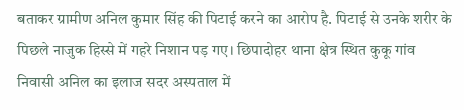बताकर ग्रामीण अनिल कुमार सिंह की पिटाई करने का आरोप है. पिटाई से उनके शरीर के पिछले नाजुक हिस्से में गहरे निशान पड़ गए। छिपादोहर थाना क्षेत्र स्थित कुकू गांव निवासी अनिल का इलाज सदर अस्पताल में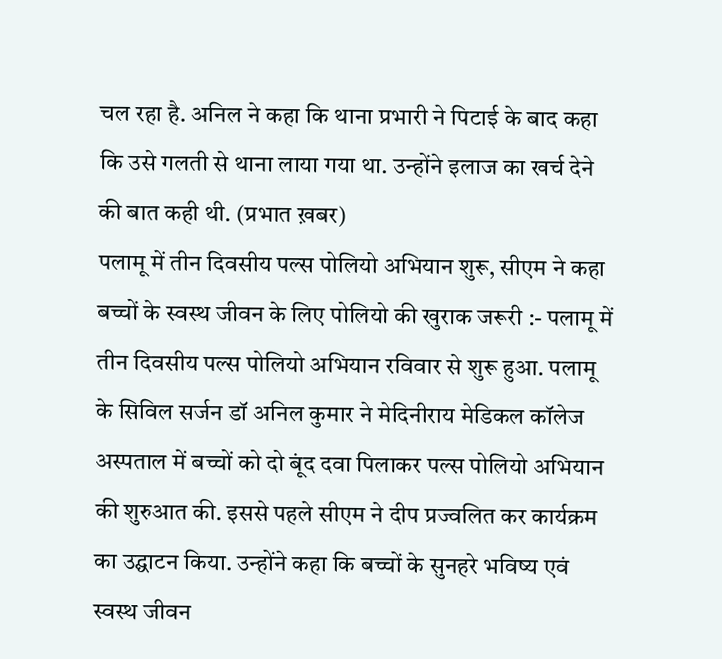चल रहा है. अनिल ने कहा कि थाना प्रभारी ने पिटाई के बाद कहा कि उसे गलती से थाना लाया गया था. उन्होंने इलाज का खर्च देने की बात कही थी. (प्रभात ख़बर)
पलामू में तीन दिवसीय पल्स पोलियो अभियान शुरू, सीएम ने कहा बच्चों के स्वस्थ जीवन के लिए पोलियो की खुराक जरूरी :- पलामू में तीन दिवसीय पल्स पोलियो अभियान रविवार से शुरू हुआ. पलामू के सिविल सर्जन डॉ अनिल कुमार ने मेदिनीराय मेडिकल कॉलेज अस्पताल में बच्चों को दो बूंद दवा पिलाकर पल्स पोलियो अभियान की शुरुआत की. इससे पहले सीएम ने दीप प्रज्वलित कर कार्यक्रम का उद्घाटन किया. उन्होंने कहा कि बच्चों के सुनहरे भविष्य एवं स्वस्थ जीवन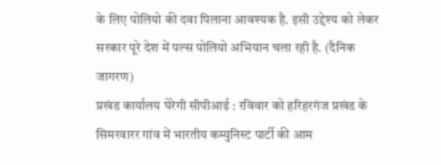के लिए पोलियो की दवा पिलाना आवश्यक है. इसी उद्देश्य को लेकर सरकार पूरे देश में पल्स पोलियो अभियान चला रही है. (दैनिक जागरण)
प्रखंड कार्यालय घेरेगी सीपीआई : रविवार को हरिहरगंज प्रखंड के सिमरवारर गांव में भारतीय कम्युनिस्ट पार्टी की आम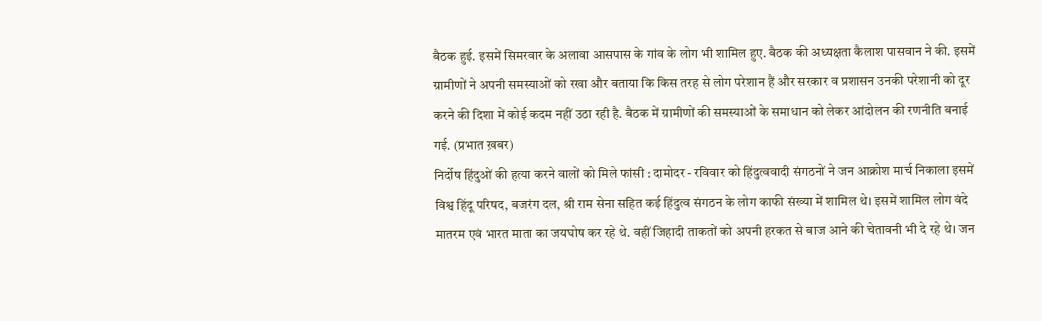बैठक हुई. इसमें सिमरवार के अलावा आसपास के गांव के लोग भी शामिल हुए. बैठक की अध्यक्षता कैलाश पासवान ने की. इसमें ग्रामीणों ने अपनी समस्याओं को रखा और बताया कि किस तरह से लोग परेशान हैं और सरकार व प्रशासन उनकी परेशानी को दूर करने की दिशा में कोई कदम नहीं उठा रही है. बैठक में ग्रामीणों की समस्याओं के समाधान को लेकर आंदोलन की रणनीति बनाई गई. (प्रभात ख़बर)
निर्दोष हिंदुओं की हत्या करने वालों को मिले फांसी : दामोदर - रविवार को हिंदुत्ववादी संगठनों ने जन आक्रोश मार्च निकाला इसमें विश्व हिंदू परिषद, बजरंग दल, श्री राम सेना सहित कई हिंदुत्व संगठन के लोग काफी संख्या में शामिल थे। इसमें शामिल लोग वंदे मातरम एवं भारत माता का जयघोष कर रहे थे. वहीं जिहादी ताकतों को अपनी हरकत से बाज आने की चेतावनी भी दे रहे थे। जन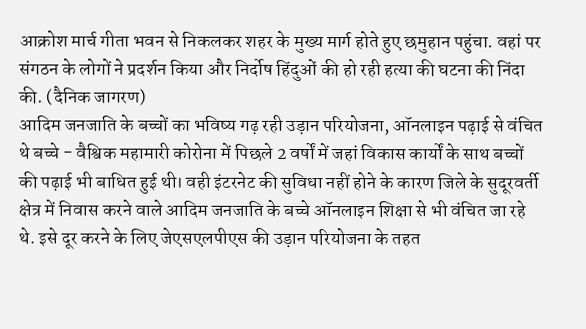आक्रोश मार्च गीता भवन से निकलकर शहर के मुख्य मार्ग होते हुए छमुहान पहुंचा. वहां पर संगठन के लोगों ने प्रदर्शन किया और निर्दोष हिंदुओं की हो रही हत्या की घटना की निंदा की. (दैनिक जागरण)
आदिम जनजाति के बच्चों का भविष्य गढ़ रही उड़ान परियोजना, ऑनलाइन पढ़ाई से वंचित थे बच्चे - वैश्विक महामारी कोरोना में पिछले 2 वर्षों में जहां विकास कार्यों के साथ बच्चों की पढ़ाई भी बाधित हुई थी। वही इंटरनेट की सुविधा नहीं होने के कारण जिले के सुदूरवर्ती क्षेत्र में निवास करने वाले आदिम जनजाति के बच्चे ऑनलाइन शिक्षा से भी वंचित जा रहे थे. इसे दूर करने के लिए जेएसएलपीएस की उड़ान परियोजना के तहत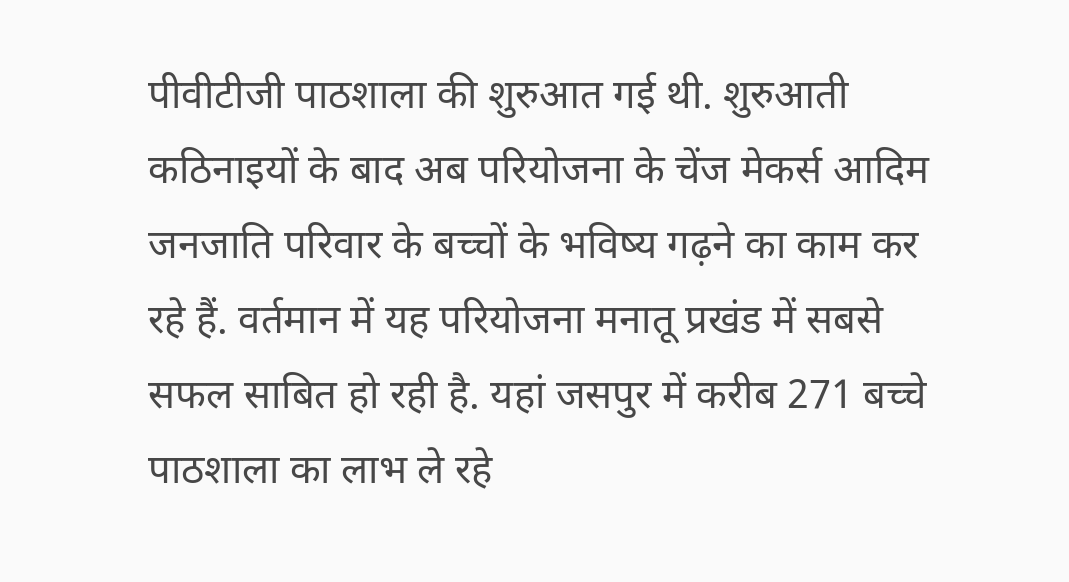पीवीटीजी पाठशाला की शुरुआत गई थी. शुरुआती कठिनाइयों के बाद अब परियोजना के चेंज मेकर्स आदिम जनजाति परिवार के बच्चों के भविष्य गढ़ने का काम कर रहे हैं. वर्तमान में यह परियोजना मनातू प्रखंड में सबसे सफल साबित हो रही है. यहां जसपुर में करीब 271 बच्चे पाठशाला का लाभ ले रहे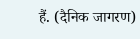हैं. (दैनिक जागरण)